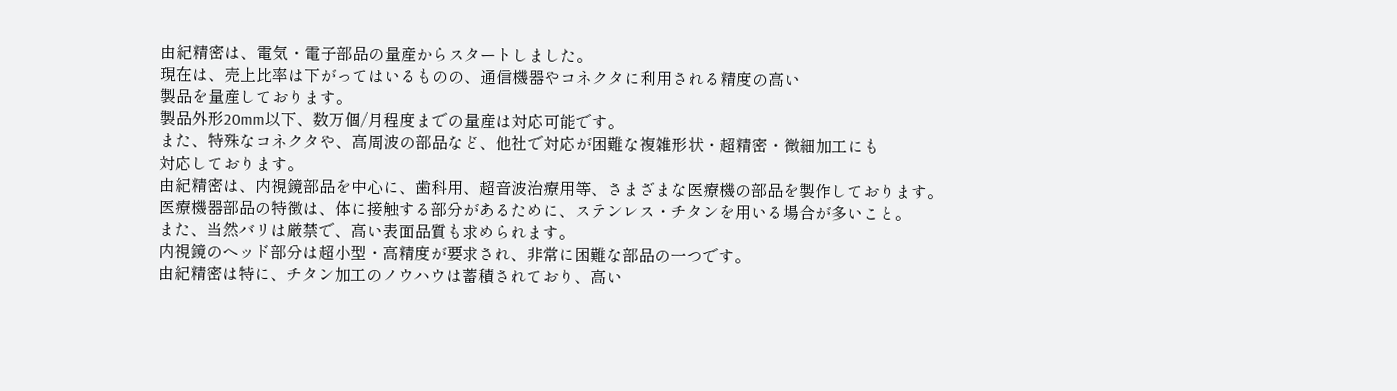由紀精密は、電気・電子部品の量産からスタートしました。
現在は、売上比率は下がってはいるものの、通信機器やコネクタに利用される精度の高い
製品を量産しております。
製品外形20mm以下、数万個/月程度までの量産は対応可能です。
また、特殊なコネクタや、高周波の部品など、他社で対応が困難な複雑形状・超精密・微細加工にも
対応しております。
由紀精密は、内視鏡部品を中心に、歯科用、超音波治療用等、さまざまな医療機の部品を製作しております。
医療機器部品の特徴は、体に接触する部分があるために、ステンレス・チタンを用いる場合が多いこと。
また、当然バリは厳禁で、高い表面品質も求められます。
内視鏡のヘッド部分は超小型・高精度が要求され、非常に困難な部品の一つです。
由紀精密は特に、チタン加工のノウハウは蓄積されており、高い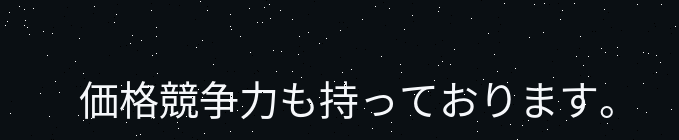価格競争力も持っております。